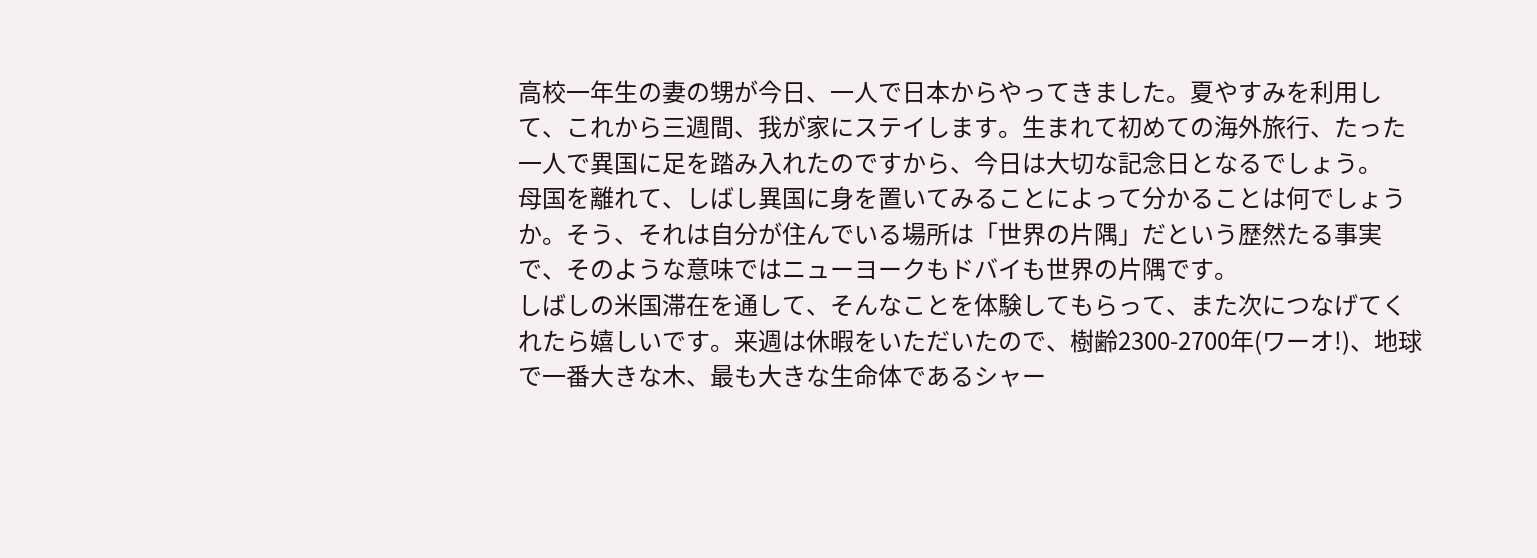高校一年生の妻の甥が今日、一人で日本からやってきました。夏やすみを利用して、これから三週間、我が家にステイします。生まれて初めての海外旅行、たった一人で異国に足を踏み入れたのですから、今日は大切な記念日となるでしょう。
母国を離れて、しばし異国に身を置いてみることによって分かることは何でしょうか。そう、それは自分が住んでいる場所は「世界の片隅」だという歴然たる事実で、そのような意味ではニューヨークもドバイも世界の片隅です。
しばしの米国滞在を通して、そんなことを体験してもらって、また次につなげてくれたら嬉しいです。来週は休暇をいただいたので、樹齢2300-2700年(ワーオ!)、地球で一番大きな木、最も大きな生命体であるシャー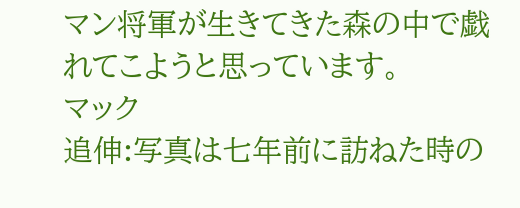マン将軍が生きてきた森の中で戯れてこようと思っています。
マック
追伸:写真は七年前に訪ねた時の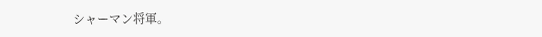シャーマン将軍。